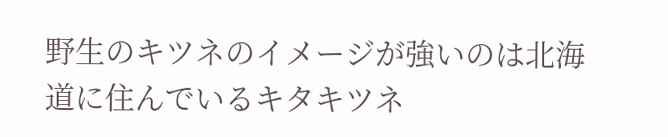野生のキツネのイメージが強いのは北海道に住んでいるキタキツネ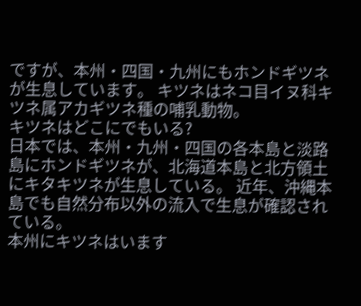ですが、本州・四国・九州にもホンドギツネが生息しています。 キツネはネコ目イヌ科キツネ属アカギツネ種の哺乳動物。
キツネはどこにでもいる?
日本では、本州・九州・四国の各本島と淡路島にホンドギツネが、北海道本島と北方領土にキタキツネが生息している。 近年、沖縄本島でも自然分布以外の流入で生息が確認されている。
本州にキツネはいます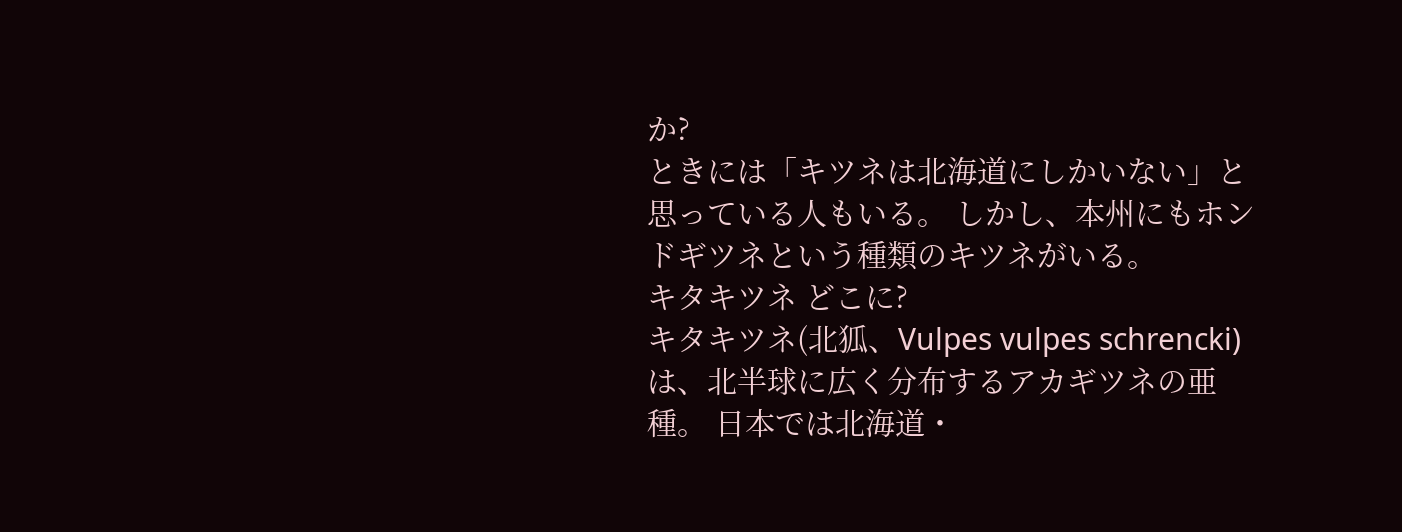か?
ときには「キツネは北海道にしかいない」と思っている人もいる。 しかし、本州にもホンドギツネという種類のキツネがいる。
キタキツネ どこに?
キタキツネ(北狐、Vulpes vulpes schrencki)は、北半球に広く分布するアカギツネの亜種。 日本では北海道・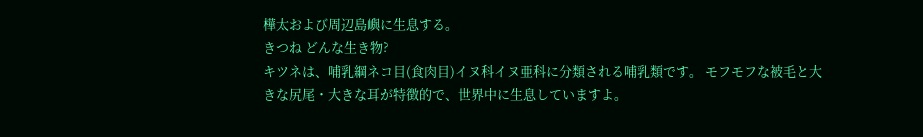樺太および周辺島嶼に生息する。
きつね どんな生き物?
キツネは、哺乳綱ネコ目(食肉目)イヌ科イヌ亜科に分類される哺乳類です。 モフモフな被毛と大きな尻尾・大きな耳が特徴的で、世界中に生息していますよ。